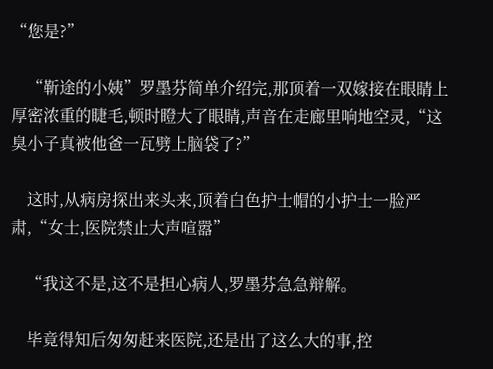“您是?”

    “靳途的小姨”罗墨芬简单介绍完,那顶着一双嫁接在眼睛上厚密浓重的睫毛,顿时瞪大了眼睛,声音在走廊里响地空灵,“这臭小子真被他爸一瓦劈上脑袋了?”

    这时,从病房探出来头来,顶着白色护士帽的小护士一脸严肃,“女士,医院禁止大声喧嚣”

    “我这不是,这不是担心病人,罗墨芬急急辩解。

    毕竟得知后匆匆赶来医院,还是出了这么大的事,控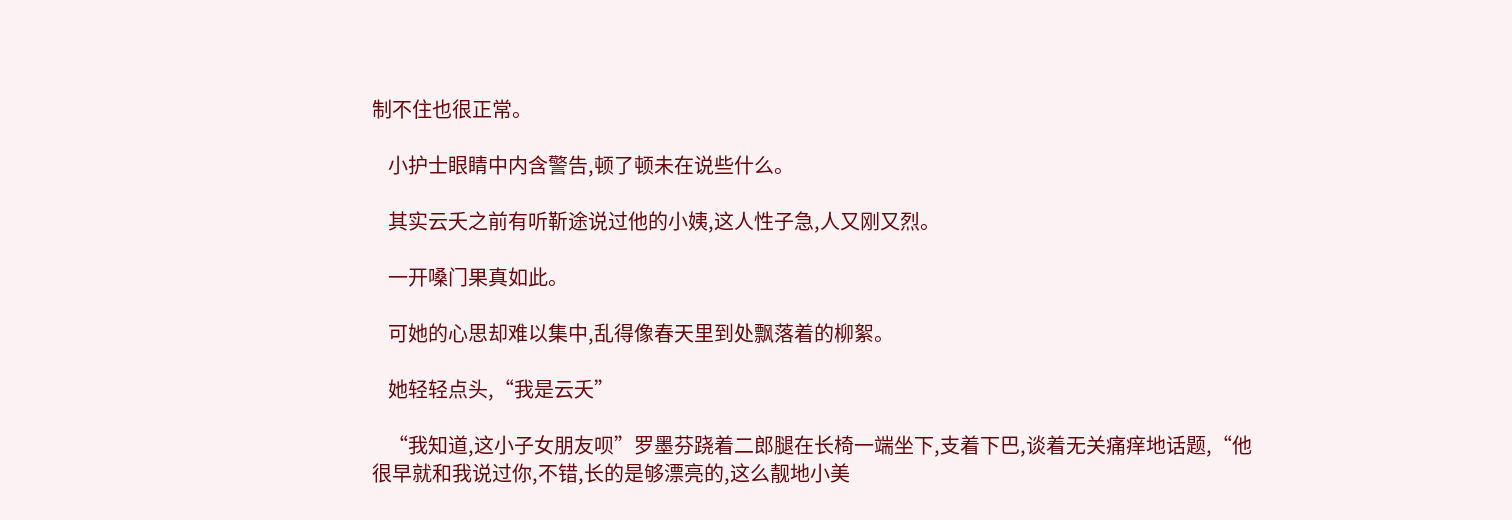制不住也很正常。

    小护士眼睛中内含警告,顿了顿未在说些什么。

    其实云夭之前有听靳途说过他的小姨,这人性子急,人又刚又烈。

    一开嗓门果真如此。

    可她的心思却难以集中,乱得像春天里到处飘落着的柳絮。

    她轻轻点头,“我是云夭”

    “我知道,这小子女朋友呗”罗墨芬跷着二郎腿在长椅一端坐下,支着下巴,谈着无关痛痒地话题,“他很早就和我说过你,不错,长的是够漂亮的,这么靓地小美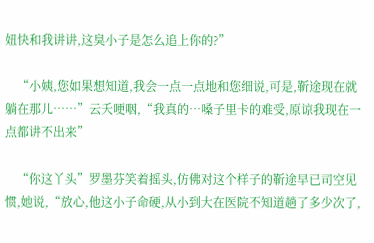妞快和我讲讲,这臭小子是怎么追上你的?”

    “小姨,您如果想知道,我会一点一点地和您细说,可是,靳途现在就躺在那儿……”云夭哽咽,“我真的…嗓子里卡的难受,原谅我现在一点都讲不出来”

    “你这丫头”罗墨芬笑着摇头,仿佛对这个样子的靳途早已司空见惯,她说,“放心,他这小子命硬,从小到大在医院不知道趟了多少次了,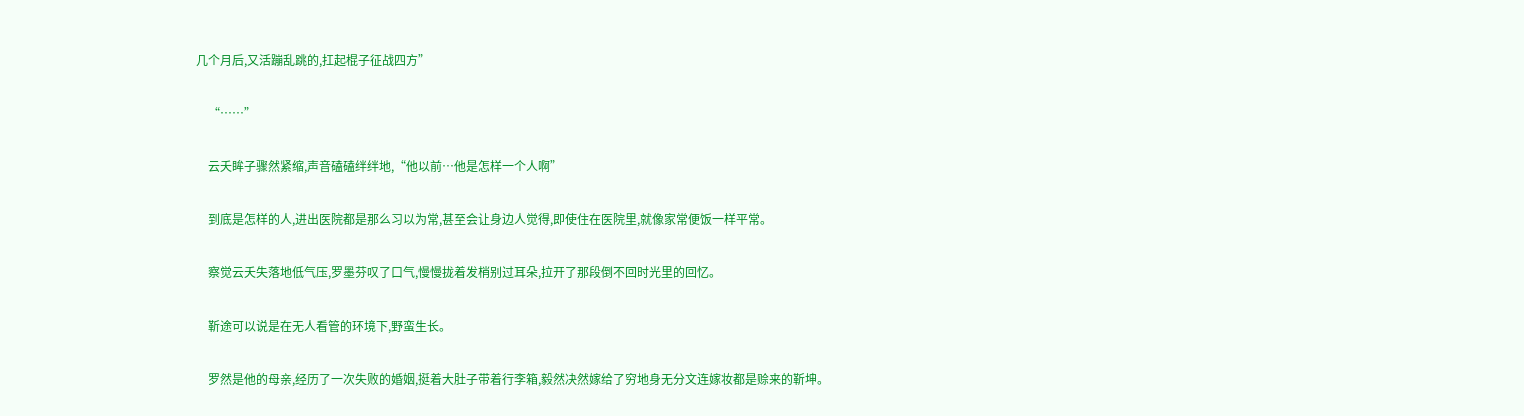几个月后,又活蹦乱跳的,扛起棍子征战四方”

    “……”

    云夭眸子骤然紧缩,声音磕磕绊绊地,“他以前…他是怎样一个人啊”

    到底是怎样的人,进出医院都是那么习以为常,甚至会让身边人觉得,即使住在医院里,就像家常便饭一样平常。

    察觉云夭失落地低气压,罗墨芬叹了口气,慢慢拢着发梢别过耳朵,拉开了那段倒不回时光里的回忆。

    靳途可以说是在无人看管的环境下,野蛮生长。

    罗然是他的母亲,经历了一次失败的婚姻,挺着大肚子带着行李箱,毅然决然嫁给了穷地身无分文连嫁妆都是赊来的靳坤。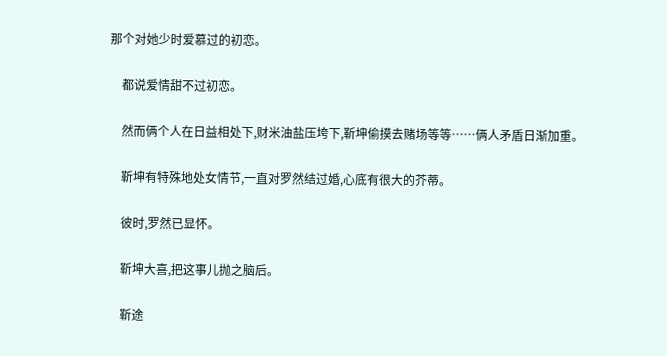那个对她少时爱慕过的初恋。

    都说爱情甜不过初恋。

    然而俩个人在日益相处下,财米油盐压垮下,靳坤偷摸去赌场等等……俩人矛盾日渐加重。

    靳坤有特殊地处女情节,一直对罗然结过婚,心底有很大的芥蒂。

    彼时,罗然已显怀。

    靳坤大喜,把这事儿抛之脑后。

    靳途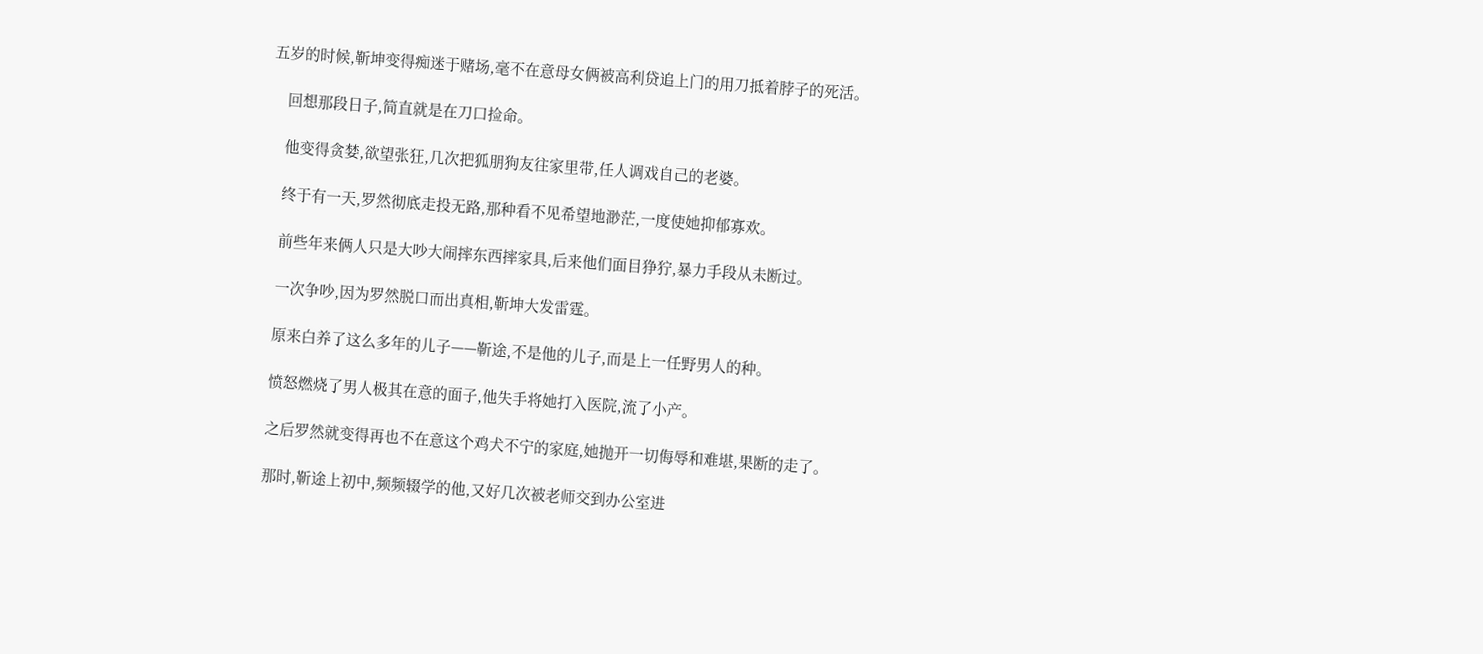五岁的时候,靳坤变得痴迷于赌场,毫不在意母女俩被高利贷追上门的用刀抵着脖子的死活。

    回想那段日子,简直就是在刀口捡命。

    他变得贪婪,欲望张狂,几次把狐朋狗友往家里带,任人调戏自己的老婆。

    终于有一天,罗然彻底走投无路,那种看不见希望地渺茫,一度使她抑郁寡欢。

    前些年来俩人只是大吵大闹摔东西摔家具,后来他们面目狰狞,暴力手段从未断过。

    一次争吵,因为罗然脱口而出真相,靳坤大发雷霆。

    原来白养了这么多年的儿子——靳途,不是他的儿子,而是上一任野男人的种。

    愤怒燃烧了男人极其在意的面子,他失手将她打入医院,流了小产。

    之后罗然就变得再也不在意这个鸡犬不宁的家庭,她抛开一切侮辱和难堪,果断的走了。

    那时,靳途上初中,频频辍学的他,又好几次被老师交到办公室进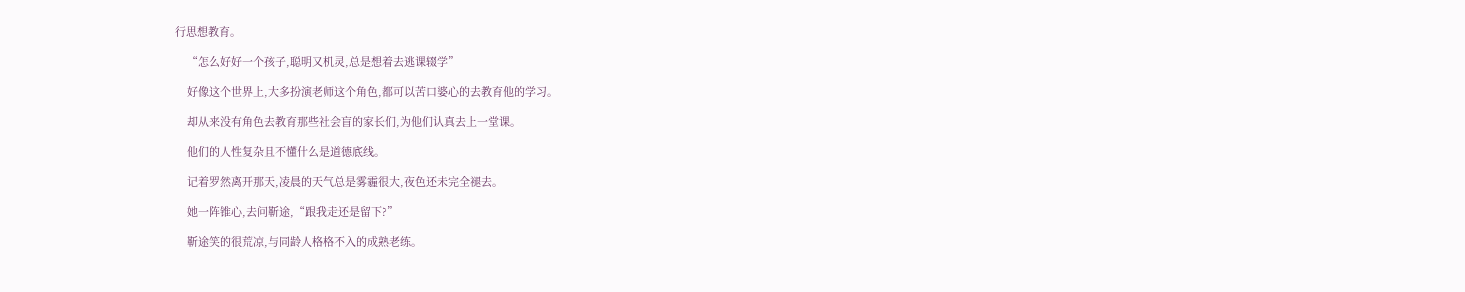行思想教育。

    “怎么好好一个孩子,聪明又机灵,总是想着去逃课辍学”

    好像这个世界上,大多扮演老师这个角色,都可以苦口婆心的去教育他的学习。

    却从来没有角色去教育那些社会盲的家长们,为他们认真去上一堂课。

    他们的人性复杂且不懂什么是道德底线。

    记着罗然离开那天,凌晨的天气总是雾霾很大,夜色还未完全褪去。

    她一阵锥心,去问靳途,“跟我走还是留下?”

    靳途笑的很荒凉,与同龄人格格不入的成熟老练。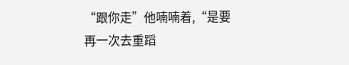“跟你走”他喃喃着,“是要再一次去重蹈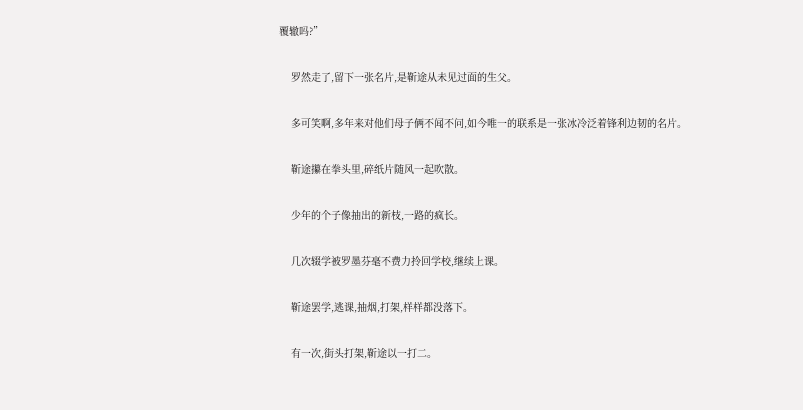覆辙吗?”

    罗然走了,留下一张名片,是靳途从未见过面的生父。

    多可笑啊,多年来对他们母子俩不闻不问,如今唯一的联系是一张冰冷泛着锋利边韧的名片。

    靳途攥在拳头里,碎纸片随风一起吹散。

    少年的个子像抽出的新枝,一路的疯长。

    几次辍学被罗墨芬毫不费力拎回学校,继续上课。

    靳途罢学,逃课,抽烟,打架,样样都没落下。

    有一次,街头打架,靳途以一打二。